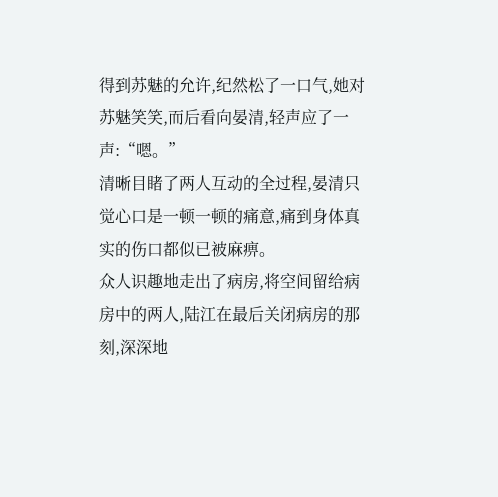得到苏魅的允许,纪然松了一口气,她对苏魅笑笑,而后看向晏清,轻声应了一声:“嗯。”
清晰目睹了两人互动的全过程,晏清只觉心口是一顿一顿的痛意,痛到身体真实的伤口都似已被麻痹。
众人识趣地走出了病房,将空间留给病房中的两人,陆江在最后关闭病房的那刻,深深地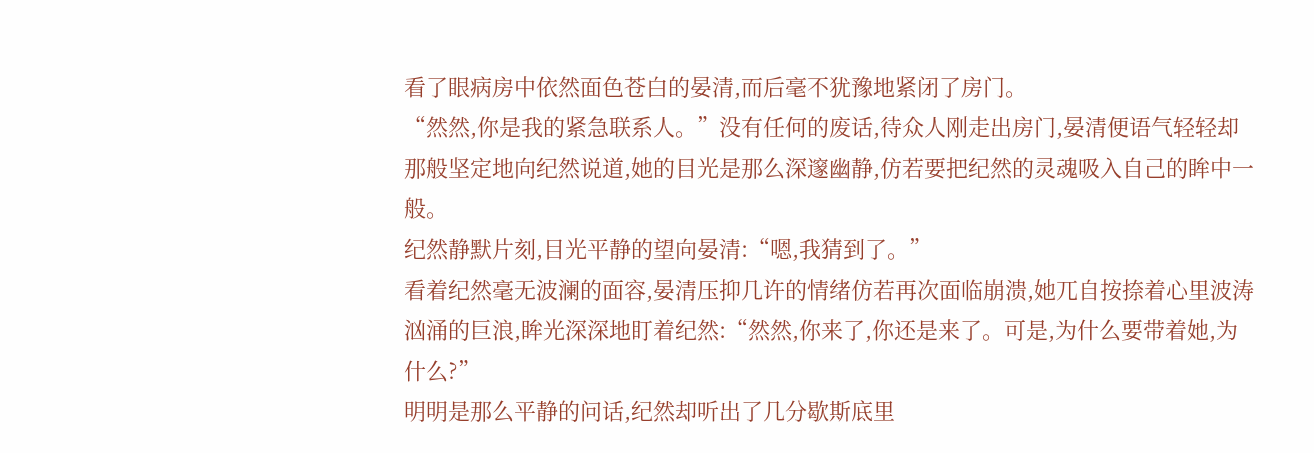看了眼病房中依然面色苍白的晏清,而后毫不犹豫地紧闭了房门。
“然然,你是我的紧急联系人。”没有任何的废话,待众人刚走出房门,晏清便语气轻轻却那般坚定地向纪然说道,她的目光是那么深邃幽静,仿若要把纪然的灵魂吸入自己的眸中一般。
纪然静默片刻,目光平静的望向晏清:“嗯,我猜到了。”
看着纪然毫无波澜的面容,晏清压抑几许的情绪仿若再次面临崩溃,她兀自按捺着心里波涛汹涌的巨浪,眸光深深地盯着纪然:“然然,你来了,你还是来了。可是,为什么要带着她,为什么?”
明明是那么平静的问话,纪然却听出了几分歇斯底里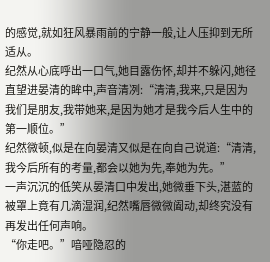的感觉,就如狂风暴雨前的宁静一般,让人压抑到无所适从。
纪然从心底呼出一口气,她目露伤怀,却并不躲闪,她径直望进晏清的眸中,声音清冽:“清清,我来,只是因为我们是朋友,我带她来,是因为她才是我今后人生中的第一顺位。”
纪然微顿,似是在向晏清又似是在向自己说道:“清清,我今后所有的考量,都会以她为先,奉她为先。”
一声沉沉的低笑从晏清口中发出,她微垂下头,湛蓝的被罩上竟有几滴湿润,纪然嘴唇微微阖动,却终究没有再发出任何声响。
“你走吧。”喑哑隐忍的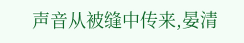声音从被缝中传来,晏清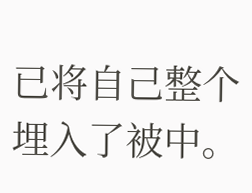已将自己整个埋入了被中。